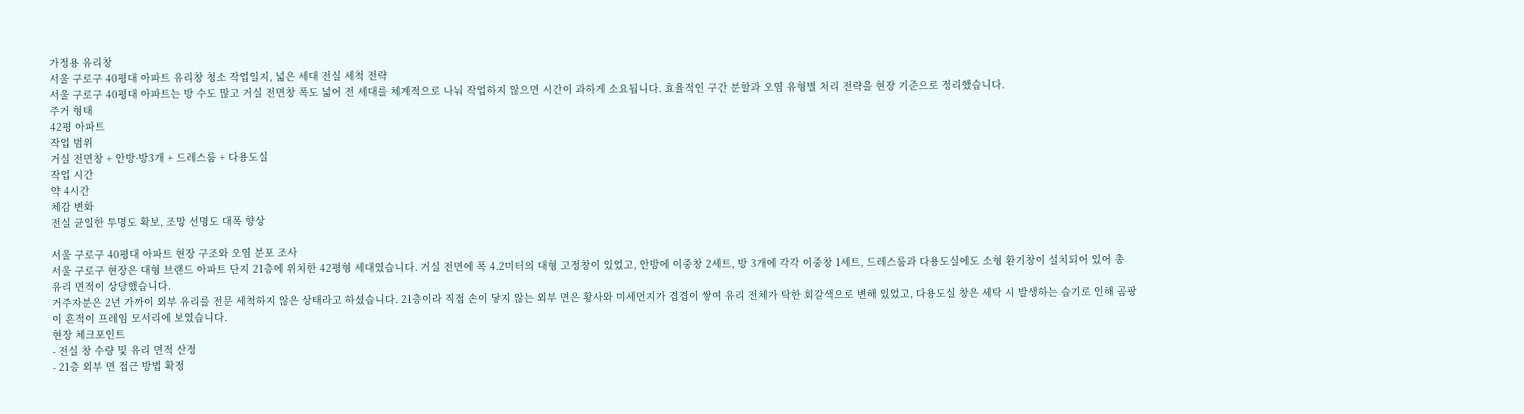가정용 유리창
서울 구로구 40평대 아파트 유리창 청소 작업일지, 넓은 세대 전실 세척 전략
서울 구로구 40평대 아파트는 방 수도 많고 거실 전면창 폭도 넓어 전 세대를 체계적으로 나눠 작업하지 않으면 시간이 과하게 소요됩니다. 효율적인 구간 분할과 오염 유형별 처리 전략을 현장 기준으로 정리했습니다.
주거 형태
42평 아파트
작업 범위
거실 전면창 + 안방·방3개 + 드레스룸 + 다용도실
작업 시간
약 4시간
체감 변화
전실 균일한 투명도 확보, 조망 선명도 대폭 향상

서울 구로구 40평대 아파트 현장 구조와 오염 분포 조사
서울 구로구 현장은 대형 브랜드 아파트 단지 21층에 위치한 42평형 세대였습니다. 거실 전면에 폭 4.2미터의 대형 고정창이 있었고, 안방에 이중창 2세트, 방 3개에 각각 이중창 1세트, 드레스룸과 다용도실에도 소형 환기창이 설치되어 있어 총 유리 면적이 상당했습니다.
거주자분은 2년 가까이 외부 유리를 전문 세척하지 않은 상태라고 하셨습니다. 21층이라 직접 손이 닿지 않는 외부 면은 황사와 미세먼지가 겹겹이 쌓여 유리 전체가 탁한 회갈색으로 변해 있었고, 다용도실 창은 세탁 시 발생하는 습기로 인해 곰팡이 흔적이 프레임 모서리에 보였습니다.
현장 체크포인트
- 전실 창 수량 및 유리 면적 산정
- 21층 외부 면 접근 방법 확정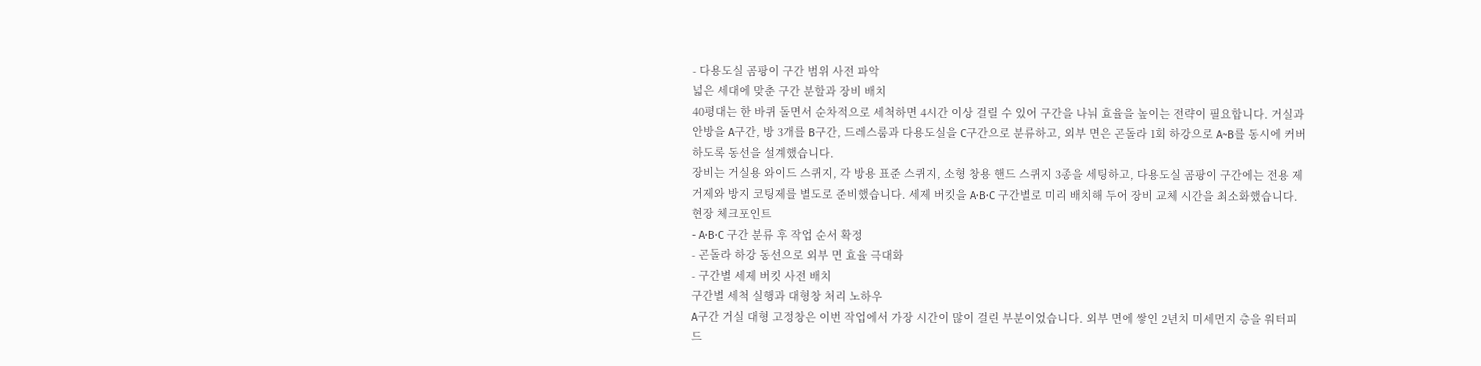- 다용도실 곰팡이 구간 범위 사전 파악
넓은 세대에 맞춘 구간 분할과 장비 배치
40평대는 한 바퀴 돌면서 순차적으로 세척하면 4시간 이상 걸릴 수 있어 구간을 나눠 효율을 높이는 전략이 필요합니다. 거실과 안방을 A구간, 방 3개를 B구간, 드레스룸과 다용도실을 C구간으로 분류하고, 외부 면은 곤돌라 1회 하강으로 A~B를 동시에 커버하도록 동선을 설계했습니다.
장비는 거실용 와이드 스퀴지, 각 방용 표준 스퀴지, 소형 창용 핸드 스퀴지 3종을 세팅하고, 다용도실 곰팡이 구간에는 전용 제거제와 방지 코팅제를 별도로 준비했습니다. 세제 버킷을 A·B·C 구간별로 미리 배치해 두어 장비 교체 시간을 최소화했습니다.
현장 체크포인트
- A·B·C 구간 분류 후 작업 순서 확정
- 곤돌라 하강 동선으로 외부 면 효율 극대화
- 구간별 세제 버킷 사전 배치
구간별 세척 실행과 대형창 처리 노하우
A구간 거실 대형 고정창은 이번 작업에서 가장 시간이 많이 걸린 부분이었습니다. 외부 면에 쌓인 2년치 미세먼지 층을 워터피드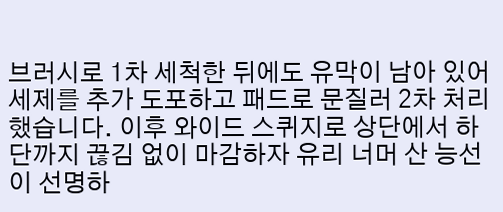브러시로 1차 세척한 뒤에도 유막이 남아 있어 세제를 추가 도포하고 패드로 문질러 2차 처리했습니다. 이후 와이드 스퀴지로 상단에서 하단까지 끊김 없이 마감하자 유리 너머 산 능선이 선명하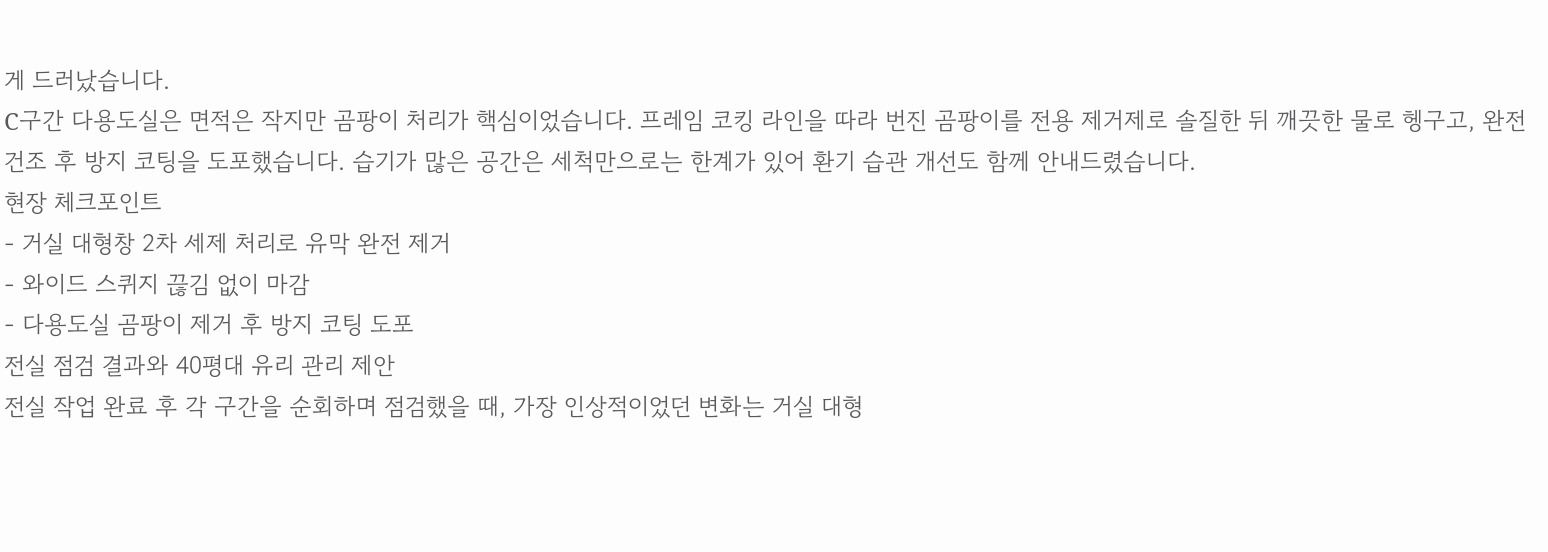게 드러났습니다.
C구간 다용도실은 면적은 작지만 곰팡이 처리가 핵심이었습니다. 프레임 코킹 라인을 따라 번진 곰팡이를 전용 제거제로 솔질한 뒤 깨끗한 물로 헹구고, 완전 건조 후 방지 코팅을 도포했습니다. 습기가 많은 공간은 세척만으로는 한계가 있어 환기 습관 개선도 함께 안내드렸습니다.
현장 체크포인트
- 거실 대형창 2차 세제 처리로 유막 완전 제거
- 와이드 스퀴지 끊김 없이 마감
- 다용도실 곰팡이 제거 후 방지 코팅 도포
전실 점검 결과와 40평대 유리 관리 제안
전실 작업 완료 후 각 구간을 순회하며 점검했을 때, 가장 인상적이었던 변화는 거실 대형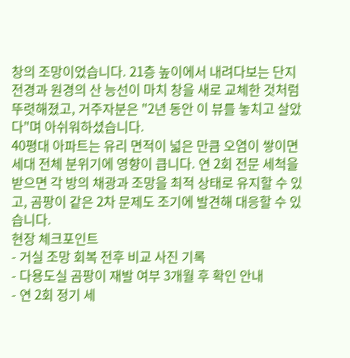창의 조망이었습니다. 21층 높이에서 내려다보는 단지 전경과 원경의 산 능선이 마치 창을 새로 교체한 것처럼 뚜렷해졌고, 거주자분은 "2년 동안 이 뷰를 놓치고 살았다"며 아쉬워하셨습니다.
40평대 아파트는 유리 면적이 넓은 만큼 오염이 쌓이면 세대 전체 분위기에 영향이 큽니다. 연 2회 전문 세척을 받으면 각 방의 채광과 조망을 최적 상태로 유지할 수 있고, 곰팡이 같은 2차 문제도 조기에 발견해 대응할 수 있습니다.
현장 체크포인트
- 거실 조망 회복 전후 비교 사진 기록
- 다용도실 곰팡이 재발 여부 3개월 후 확인 안내
- 연 2회 정기 세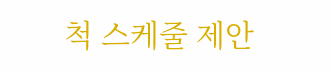척 스케줄 제안